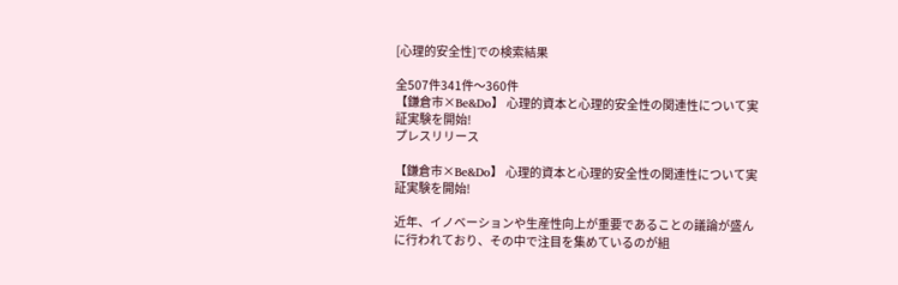[心理的安全性]での検索結果

全507件341件〜360件
【鎌倉市×Be&Do】 心理的資本と心理的安全性の関連性について実証実験を開始!
プレスリリース

【鎌倉市×Be&Do】 心理的資本と心理的安全性の関連性について実証実験を開始!

近年、イノベーションや生産性向上が重要であることの議論が盛んに行われており、その中で注目を集めているのが組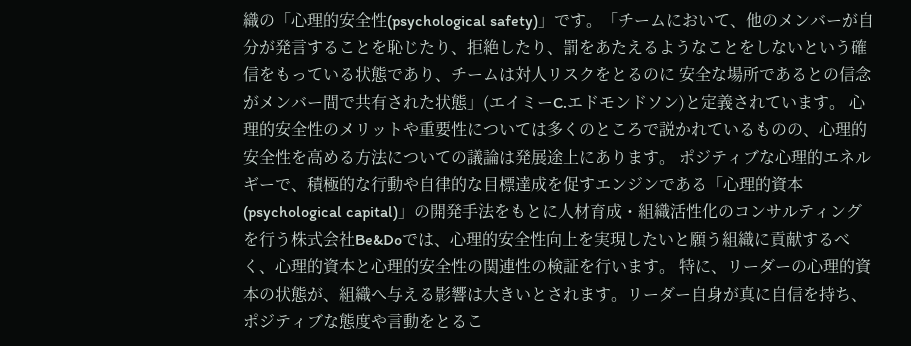織の「心理的安全性(psychological safety)」です。「チームにおいて、他のメンバーが自分が発言することを恥じたり、拒絶したり、罰をあたえるようなことをしないという確信をもっている状態であり、チームは対人リスクをとるのに 安全な場所であるとの信念がメンバー間で共有された状態」(エイミーC.エドモンドソン)と定義されています。 心理的安全性のメリットや重要性については多くのところで説かれているものの、心理的安全性を高める方法についての議論は発展途上にあります。 ポジティブな心理的エネルギーで、積極的な行動や自律的な目標達成を促すエンジンである「心理的資本(psychological capital)」の開発手法をもとに人材育成・組織活性化のコンサルティングを行う株式会社Be&Doでは、心理的安全性向上を実現したいと願う組織に貢献するべく、心理的資本と心理的安全性の関連性の検証を行います。 特に、リーダーの心理的資本の状態が、組織へ与える影響は大きいとされます。リーダー自身が真に自信を持ち、ポジティブな態度や言動をとるこ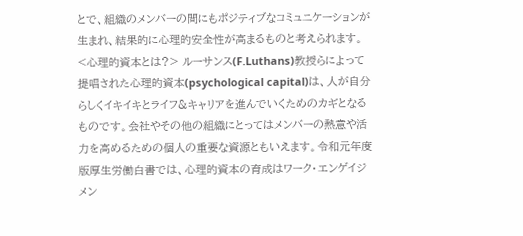とで、組織のメンバーの間にもポジティブなコミュニケーションが生まれ、結果的に心理的安全性が高まるものと考えられます。 <心理的資本とは?> ルーサンス(F.Luthans)教授らによって提唱された心理的資本(psychological capital)は、人が自分らしくイキイキとライフ&キャリアを進んでいくためのカギとなるものです。会社やその他の組織にとってはメンバーの熱意や活力を高めるための個人の重要な資源ともいえます。令和元年度版厚生労働白書では、心理的資本の育成はワーク・エンゲイジメン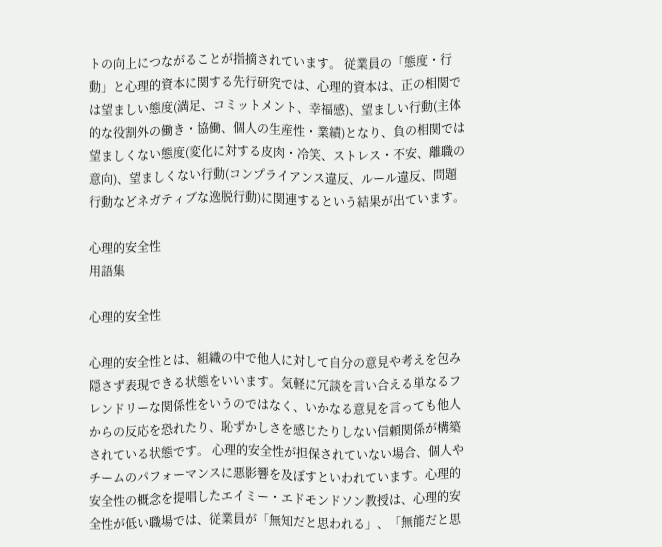トの向上につながることが指摘されています。 従業員の「態度・行動」と心理的資本に関する先行研究では、心理的資本は、正の相関では望ましい態度(満足、コミットメント、幸福感)、望ましい行動(主体的な役割外の働き・協働、個人の生産性・業績)となり、負の相関では望ましくない態度(変化に対する皮肉・冷笑、ストレス・不安、離職の意向)、望ましくない行動(コンプライアンス違反、ルール違反、問題行動などネガティブな逸脱行動)に関連するという結果が出ています。

心理的安全性
用語集

心理的安全性

心理的安全性とは、組織の中で他人に対して自分の意見や考えを包み隠さず表現できる状態をいいます。気軽に冗談を言い合える単なるフレンドリーな関係性をいうのではなく、いかなる意見を言っても他人からの反応を恐れたり、恥ずかしさを感じたりしない信頼関係が構築されている状態です。 心理的安全性が担保されていない場合、個人やチームのパフォーマンスに悪影響を及ぼすといわれています。心理的安全性の概念を提唱したエイミー・エドモンドソン教授は、心理的安全性が低い職場では、従業員が「無知だと思われる」、「無能だと思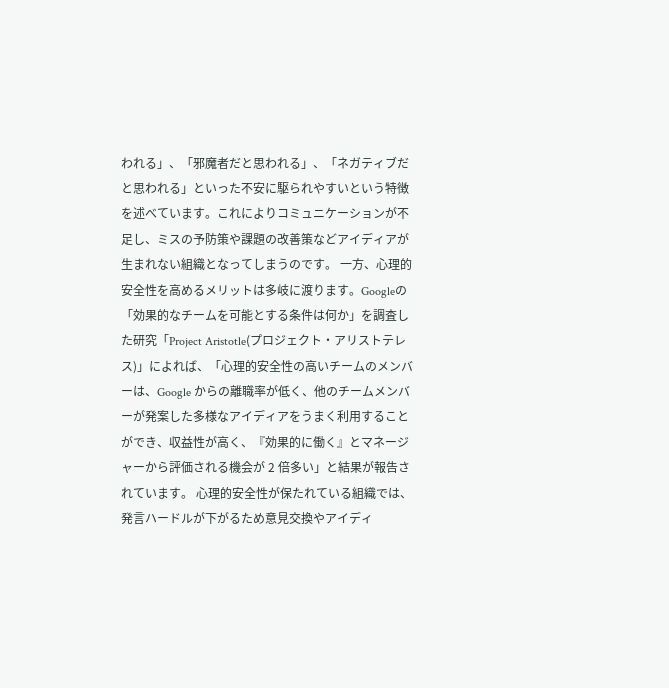われる」、「邪魔者だと思われる」、「ネガティブだと思われる」といった不安に駆られやすいという特徴を述べています。これによりコミュニケーションが不足し、ミスの予防策や課題の改善策などアイディアが生まれない組織となってしまうのです。 一方、心理的安全性を高めるメリットは多岐に渡ります。Googleの「効果的なチームを可能とする条件は何か」を調査した研究「Project Aristotle(プロジェクト・アリストテレス)」によれば、「心理的安全性の高いチームのメンバーは、Google からの離職率が低く、他のチームメンバーが発案した多様なアイディアをうまく利用することができ、収益性が高く、『効果的に働く』とマネージャーから評価される機会が 2 倍多い」と結果が報告されています。 心理的安全性が保たれている組織では、発言ハードルが下がるため意見交換やアイディ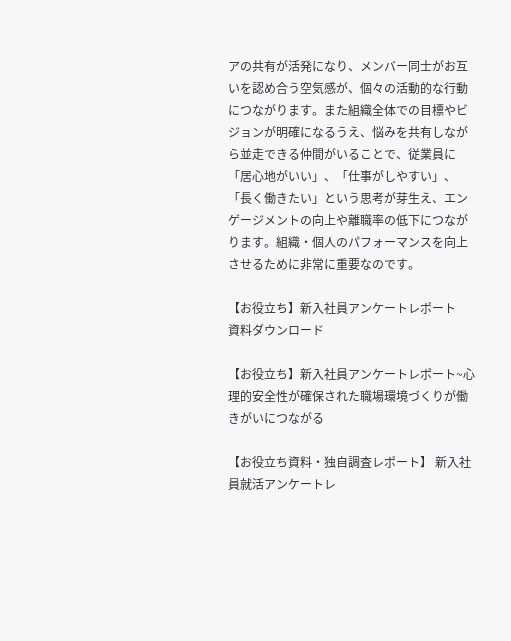アの共有が活発になり、メンバー同士がお互いを認め合う空気感が、個々の活動的な行動につながります。また組織全体での目標やビジョンが明確になるうえ、悩みを共有しながら並走できる仲間がいることで、従業員に「居心地がいい」、「仕事がしやすい」、「長く働きたい」という思考が芽生え、エンゲージメントの向上や離職率の低下につながります。組織・個人のパフォーマンスを向上させるために非常に重要なのです。

【お役立ち】新入社員アンケートレポート
資料ダウンロード

【お役立ち】新入社員アンケートレポート~心理的安全性が確保された職場環境づくりが働きがいにつながる

【お役立ち資料・独自調査レポート】 新入社員就活アンケートレ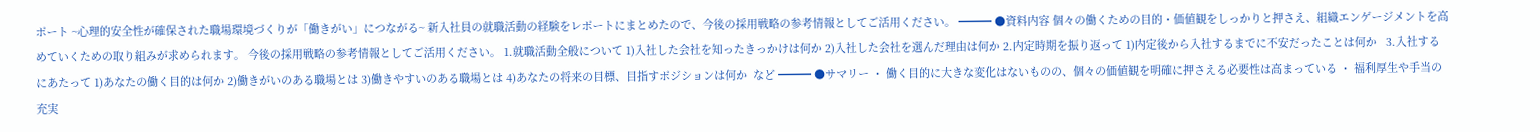ポート ~心理的安全性が確保された職場環境づくりが「働きがい」につながる~ 新入社員の就職活動の経験をレポートにまとめたので、今後の採用戦略の参考情報としてご活用ください。 ━━━ ●資料内容 個々の働くための目的・価値観をしっかりと押さえ、組織エンゲージメントを高めていくための取り組みが求められます。 今後の採用戦略の参考情報としてご活用ください。 1.就職活動全般について 1)入社した会社を知ったきっかけは何か 2)入社した会社を選んだ理由は何か 2.内定時期を振り返って 1)内定後から入社するまでに不安だったことは何か   3.入社するにあたって 1)あなたの働く目的は何か 2)働きがいのある職場とは 3)働きやすいのある職場とは 4)あなたの将来の目標、目指すポジションは何か  など ━━━ ●サマリー ・ 働く目的に大きな変化はないものの、個々の価値観を明確に押さえる必要性は高まっている ・ 福利厚生や手当の充実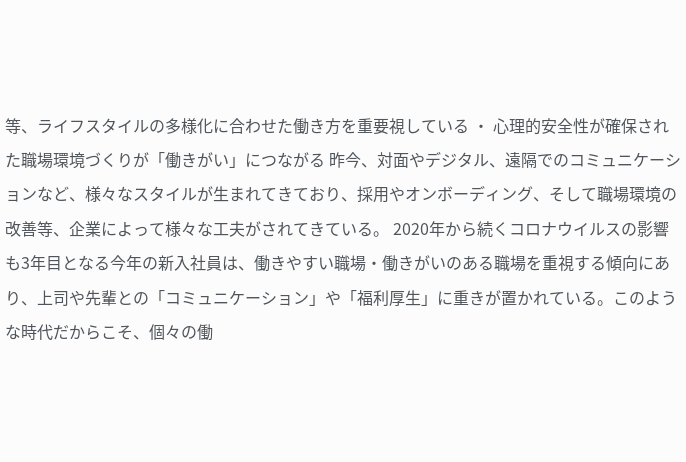等、ライフスタイルの多様化に合わせた働き方を重要視している ・ 心理的安全性が確保された職場環境づくりが「働きがい」につながる 昨今、対面やデジタル、遠隔でのコミュニケーションなど、様々なスタイルが生まれてきており、採用やオンボーディング、そして職場環境の改善等、企業によって様々な工夫がされてきている。 2020年から続くコロナウイルスの影響も3年目となる今年の新入社員は、働きやすい職場・働きがいのある職場を重視する傾向にあり、上司や先輩との「コミュニケーション」や「福利厚生」に重きが置かれている。このような時代だからこそ、個々の働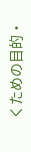くための目的・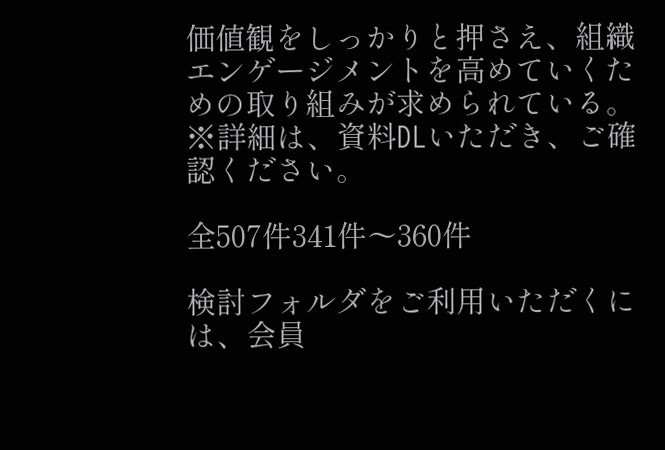価値観をしっかりと押さえ、組織エンゲージメントを高めていくための取り組みが求められている。 ※詳細は、資料DLいただき、ご確認ください。

全507件341件〜360件

検討フォルダをご利用いただくには、会員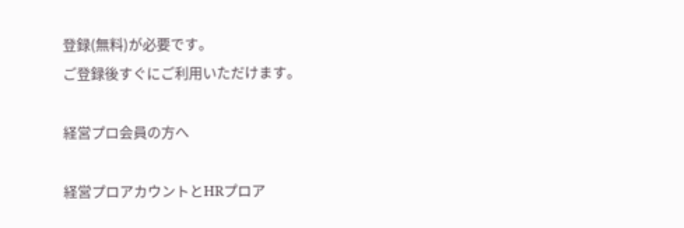登録(無料)が必要です。
ご登録後すぐにご利用いただけます。

経営プロ会員の方へ

経営プロアカウントとHRプロア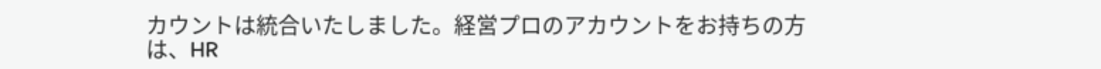カウントは統合いたしました。経営プロのアカウントをお持ちの方は、HR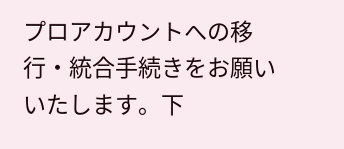プロアカウントへの移行・統合手続きをお願いいたします。下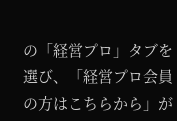の「経営プロ」タブを選び、「経営プロ会員の方はこちらから」が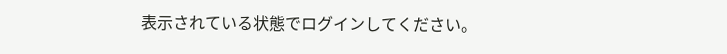表示されている状態でログインしてください。